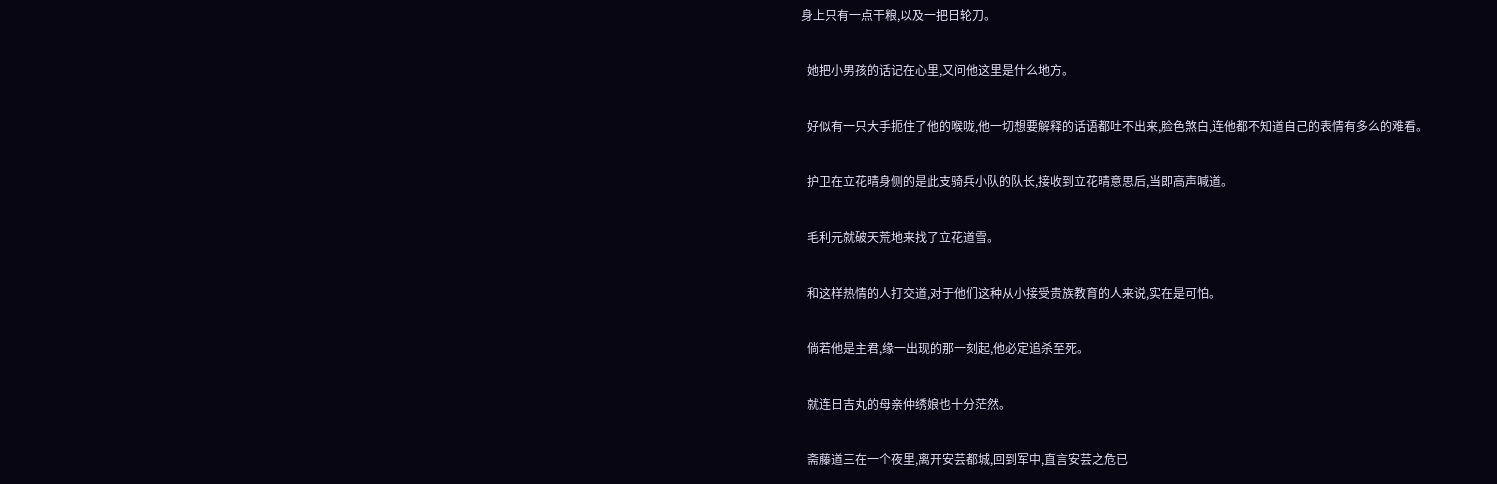身上只有一点干粮,以及一把日轮刀。

  她把小男孩的话记在心里,又问他这里是什么地方。

  好似有一只大手扼住了他的喉咙,他一切想要解释的话语都吐不出来,脸色煞白,连他都不知道自己的表情有多么的难看。

  护卫在立花晴身侧的是此支骑兵小队的队长,接收到立花晴意思后,当即高声喊道。

  毛利元就破天荒地来找了立花道雪。

  和这样热情的人打交道,对于他们这种从小接受贵族教育的人来说,实在是可怕。

  倘若他是主君,缘一出现的那一刻起,他必定追杀至死。

  就连日吉丸的母亲仲绣娘也十分茫然。

  斋藤道三在一个夜里,离开安芸都城,回到军中,直言安芸之危已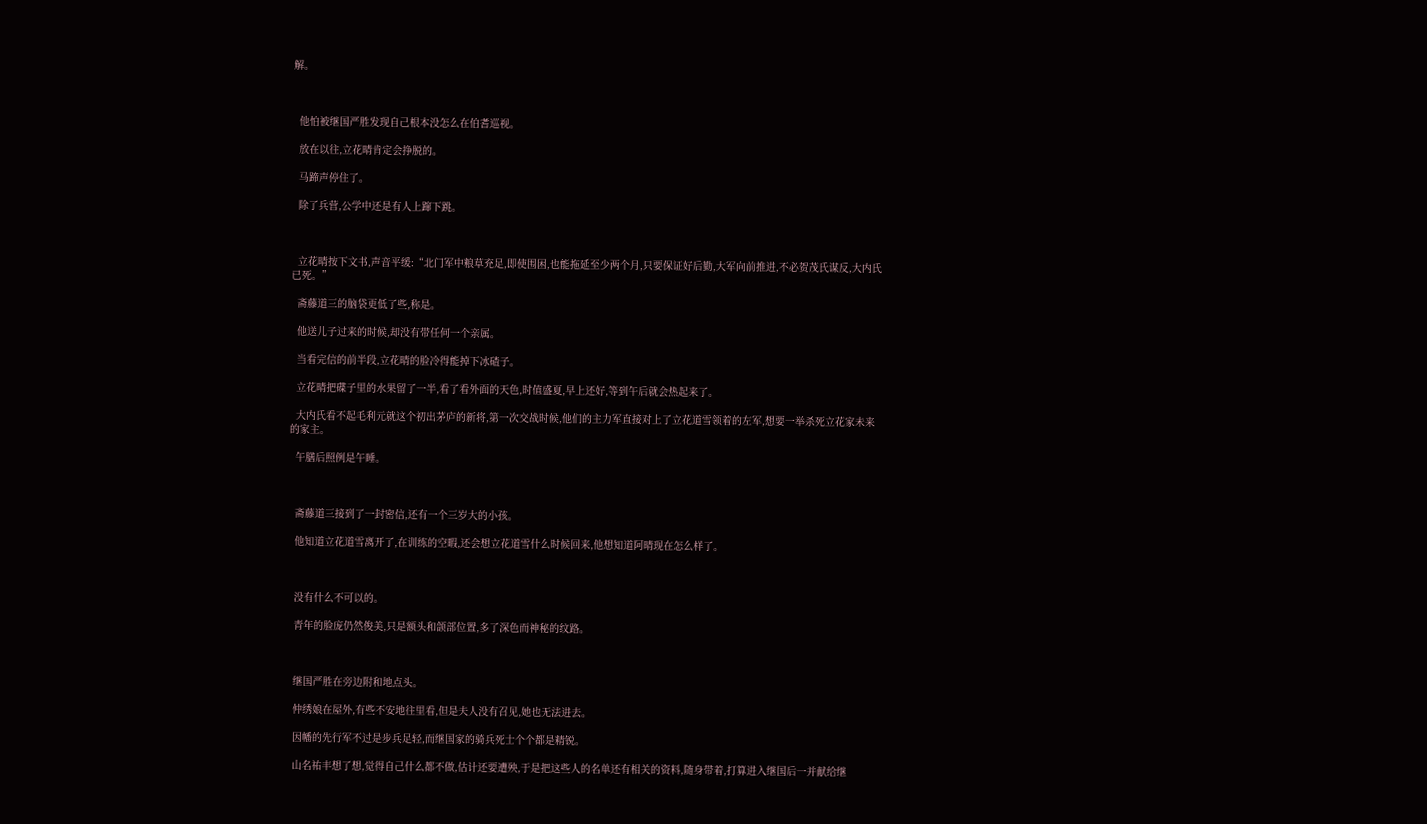解。



  他怕被继国严胜发现自己根本没怎么在伯耆巡视。

  放在以往,立花晴肯定会挣脱的。

  马蹄声停住了。

  除了兵营,公学中还是有人上蹿下跳。



  立花晴按下文书,声音平缓:“北门军中粮草充足,即使围困,也能拖延至少两个月,只要保证好后勤,大军向前推进,不必贺茂氏谋反,大内氏已死。”

  斋藤道三的脑袋更低了些,称是。

  他送儿子过来的时候,却没有带任何一个亲属。

  当看完信的前半段,立花晴的脸冷得能掉下冰碴子。

  立花晴把碟子里的水果留了一半,看了看外面的天色,时值盛夏,早上还好,等到午后就会热起来了。

  大内氏看不起毛利元就这个初出茅庐的新将,第一次交战时候,他们的主力军直接对上了立花道雪领着的左军,想要一举杀死立花家未来的家主。

  午膳后照例是午睡。



  斋藤道三接到了一封密信,还有一个三岁大的小孩。

  他知道立花道雪离开了,在训练的空暇,还会想立花道雪什么时候回来,他想知道阿晴现在怎么样了。



  没有什么不可以的。

  青年的脸庞仍然俊美,只是额头和颌部位置,多了深色而神秘的纹路。



  继国严胜在旁边附和地点头。

  仲绣娘在屋外,有些不安地往里看,但是夫人没有召见,她也无法进去。

  因幡的先行军不过是步兵足轻,而继国家的骑兵死士个个都是精锐。

  山名祐丰想了想,觉得自己什么都不做,估计还要遭殃,于是把这些人的名单还有相关的资料,随身带着,打算进入继国后一并献给继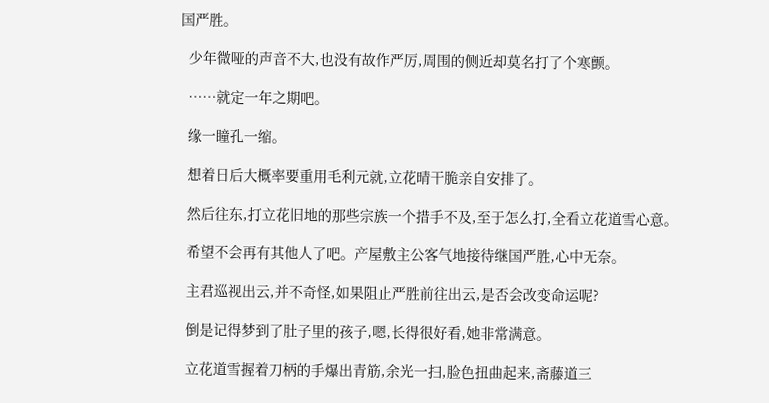国严胜。

  少年微哑的声音不大,也没有故作严厉,周围的侧近却莫名打了个寒颤。

  ……就定一年之期吧。

  缘一瞳孔一缩。

  想着日后大概率要重用毛利元就,立花晴干脆亲自安排了。

  然后往东,打立花旧地的那些宗族一个措手不及,至于怎么打,全看立花道雪心意。

  希望不会再有其他人了吧。产屋敷主公客气地接待继国严胜,心中无奈。

  主君巡视出云,并不奇怪,如果阻止严胜前往出云,是否会改变命运呢?

  倒是记得梦到了肚子里的孩子,嗯,长得很好看,她非常满意。

  立花道雪握着刀柄的手爆出青筋,余光一扫,脸色扭曲起来,斋藤道三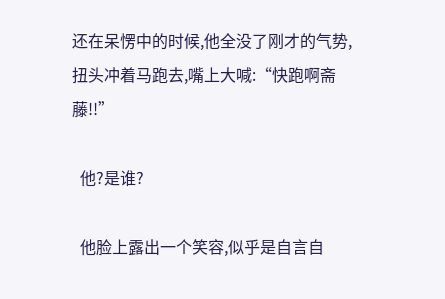还在呆愣中的时候,他全没了刚才的气势,扭头冲着马跑去,嘴上大喊:“快跑啊斋藤!!”

  他?是谁?

  他脸上露出一个笑容,似乎是自言自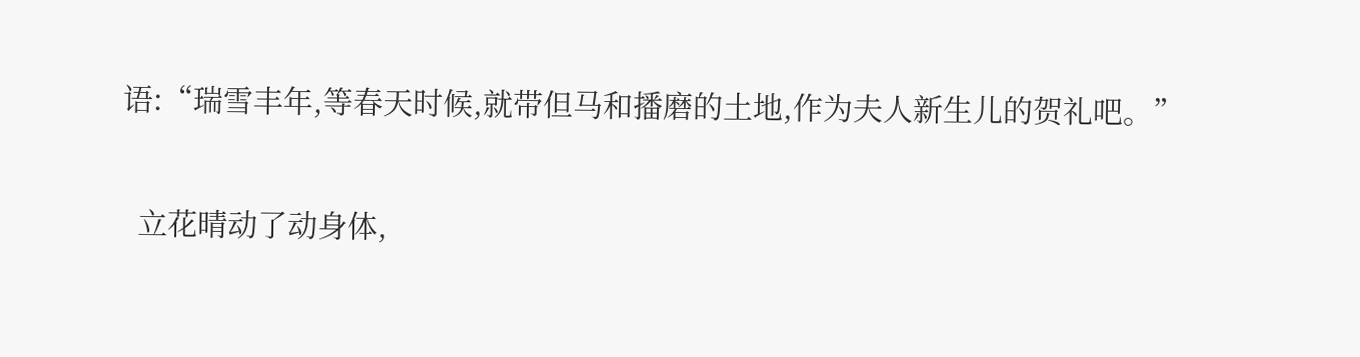语:“瑞雪丰年,等春天时候,就带但马和播磨的土地,作为夫人新生儿的贺礼吧。”

  立花晴动了动身体,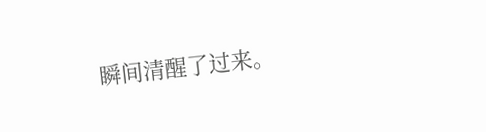瞬间清醒了过来。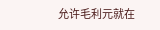允许毛利元就在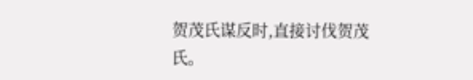贺茂氏谋反时,直接讨伐贺茂氏。